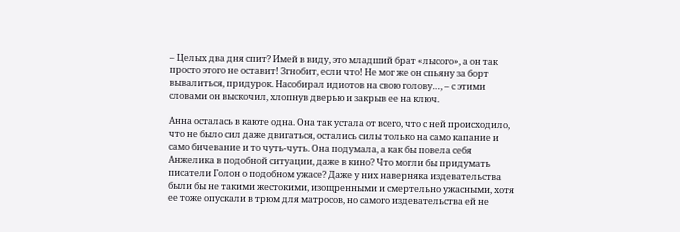– Целых два дня спит? Имей в виду, это младший брат «лысого», а он так просто этого не оставит! Згнобит, если что! Не мог же он спьяну за борт вывалиться, придурок. Насобирал идиотов на свою голову…, – с этими словами он выскочил, хлопнув дверью и закрыв ее на ключ.

Анна осталась в каюте одна. Она так устала от всего, что с ней происходило, что не было сил даже двигаться, остались силы только на само капание и само бичевание и то чуть-чуть. Она подумала, а как бы повела себя Анжелика в подобной ситуации, даже в кино? Что могли бы придумать писатели Голон о подобном ужасе? Даже у них наверняка издевательства были бы не такими жестокими, изощренными и смертельно ужасными, хотя ее тоже опускали в трюм для матросов, но самого издевательства ей не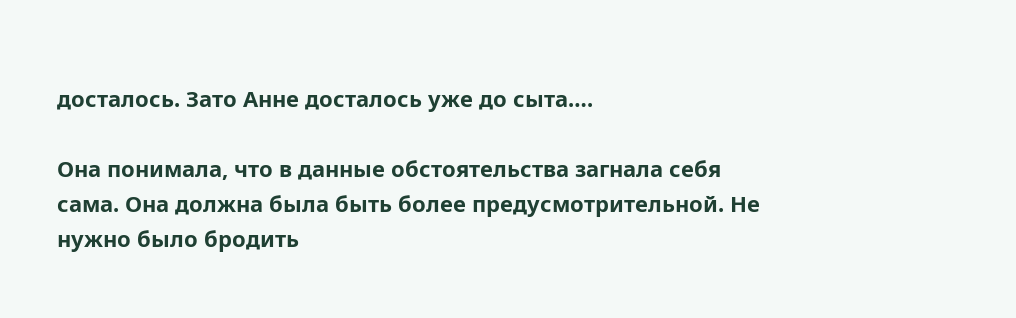досталось. Зато Анне досталось уже до сыта….

Она понимала, что в данные обстоятельства загнала себя сама. Она должна была быть более предусмотрительной. Не нужно было бродить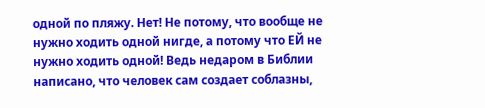одной по пляжу. Нет! Не потому, что вообще не нужно ходить одной нигде, а потому что ЕЙ не нужно ходить одной! Ведь недаром в Библии написано, что человек сам создает соблазны,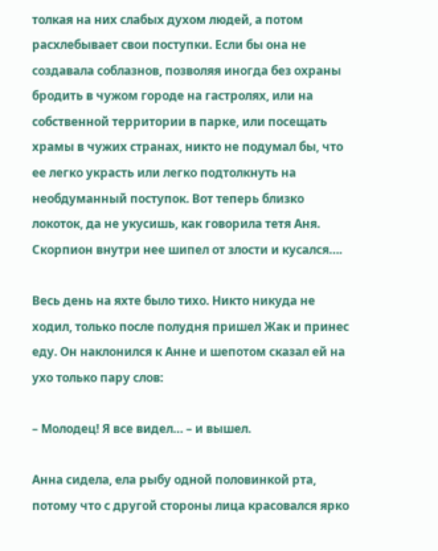толкая на них слабых духом людей, а потом расхлебывает свои поступки. Если бы она не создавала соблазнов, позволяя иногда без охраны бродить в чужом городе на гастролях, или на собственной территории в парке, или посещать храмы в чужих странах, никто не подумал бы, что ее легко украсть или легко подтолкнуть на необдуманный поступок. Вот теперь близко локоток, да не укусишь, как говорила тетя Аня. Скорпион внутри нее шипел от злости и кусался….

Весь день на яхте было тихо. Никто никуда не ходил, только после полудня пришел Жак и принес еду. Он наклонился к Анне и шепотом сказал ей на ухо только пару слов:

– Молодец! Я все видел… – и вышел.

Анна сидела, ела рыбу одной половинкой рта, потому что с другой стороны лица красовался ярко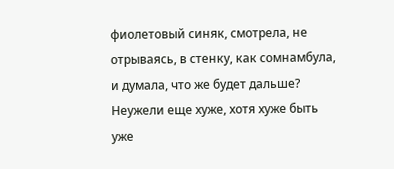фиолетовый синяк, смотрела, не отрываясь, в стенку, как сомнамбула, и думала, что же будет дальше? Неужели еще хуже, хотя хуже быть уже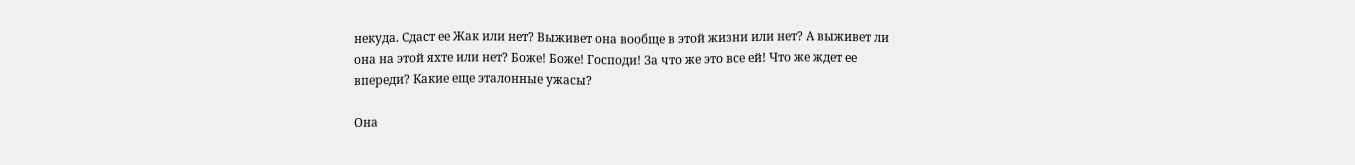некуда. Сдаст ее Жак или нет? Выживет она вообще в этой жизни или нет? А выживет ли она на этой яхте или нет? Боже! Боже! Господи! За что же это все ей! Что же ждет ее впереди? Какие еще эталонные ужасы?

Она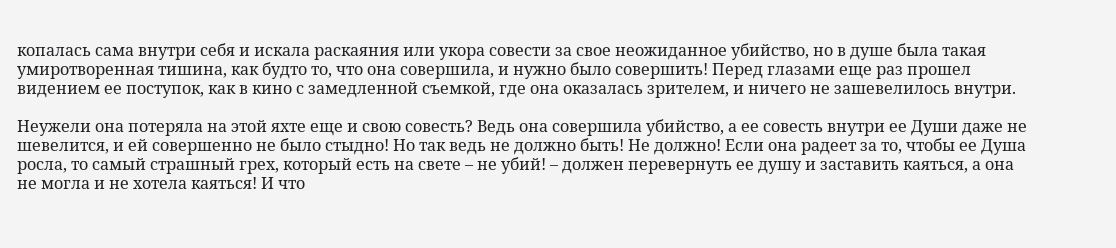копалась сама внутри себя и искала раскаяния или укора совести за свое неожиданное убийство, но в душе была такая умиротворенная тишина, как будто то, что она совершила, и нужно было совершить! Перед глазами еще раз прошел видением ее поступок, как в кино с замедленной съемкой, где она оказалась зрителем, и ничего не зашевелилось внутри.

Неужели она потеряла на этой яхте еще и свою совесть? Ведь она совершила убийство, а ее совесть внутри ее Души даже не шевелится, и ей совершенно не было стыдно! Но так ведь не должно быть! Не должно! Если она радеет за то, чтобы ее Душа росла, то самый страшный грех, который есть на свете – не убий! – должен перевернуть ее душу и заставить каяться, а она не могла и не хотела каяться! И что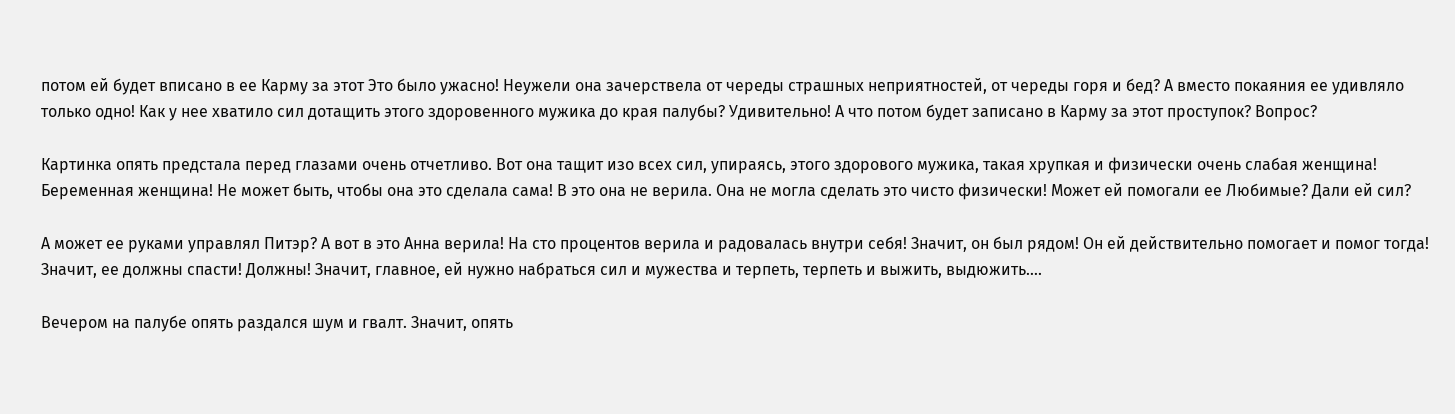потом ей будет вписано в ее Карму за этот Это было ужасно! Неужели она зачерствела от череды страшных неприятностей, от череды горя и бед? А вместо покаяния ее удивляло только одно! Как у нее хватило сил дотащить этого здоровенного мужика до края палубы? Удивительно! А что потом будет записано в Карму за этот проступок? Вопрос?

Картинка опять предстала перед глазами очень отчетливо. Вот она тащит изо всех сил, упираясь, этого здорового мужика, такая хрупкая и физически очень слабая женщина! Беременная женщина! Не может быть, чтобы она это сделала сама! В это она не верила. Она не могла сделать это чисто физически! Может ей помогали ее Любимые? Дали ей сил?

А может ее руками управлял Питэр? А вот в это Анна верила! На сто процентов верила и радовалась внутри себя! Значит, он был рядом! Он ей действительно помогает и помог тогда! Значит, ее должны спасти! Должны! Значит, главное, ей нужно набраться сил и мужества и терпеть, терпеть и выжить, выдюжить….

Вечером на палубе опять раздался шум и гвалт. Значит, опять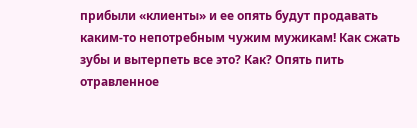прибыли «клиенты» и ее опять будут продавать каким-то непотребным чужим мужикам! Как сжать зубы и вытерпеть все это? Как? Опять пить отравленное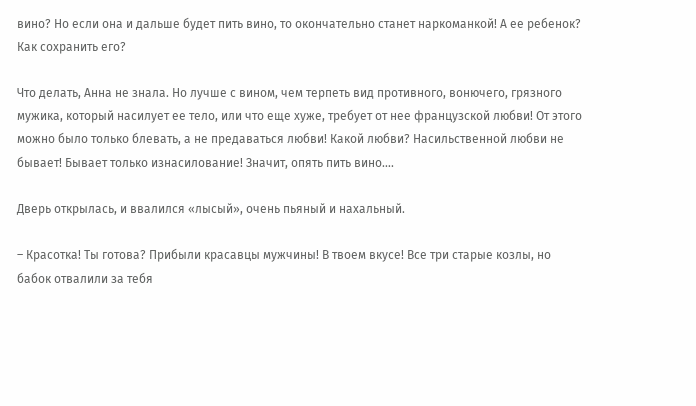вино? Но если она и дальше будет пить вино, то окончательно станет наркоманкой! А ее ребенок? Как сохранить его?

Что делать, Анна не знала. Но лучше с вином, чем терпеть вид противного, вонючего, грязного мужика, который насилует ее тело, или что еще хуже, требует от нее французской любви! От этого можно было только блевать, а не предаваться любви! Какой любви? Насильственной любви не бывает! Бывает только изнасилование! Значит, опять пить вино….

Дверь открылась, и ввалился «лысый», очень пьяный и нахальный.

– Красотка! Ты готова? Прибыли красавцы мужчины! В твоем вкусе! Все три старые козлы, но бабок отвалили за тебя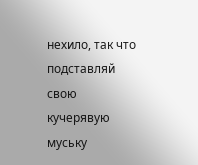нехило, так что подставляй свою кучерявую муську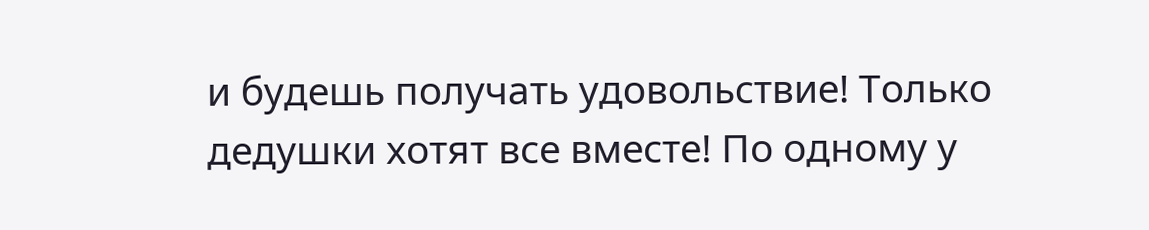и будешь получать удовольствие! Только дедушки хотят все вместе! По одному у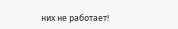них не работает!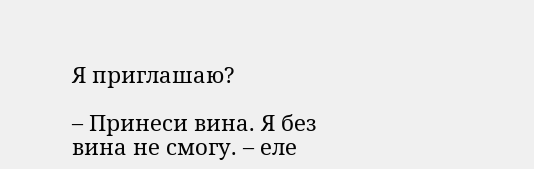Я приглашаю?

– Принеси вина. Я без вина не смогу. – еле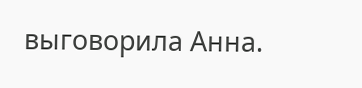выговорила Анна.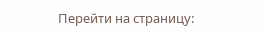Перейти на страницу: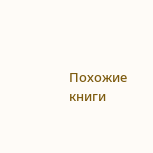Похожие книги